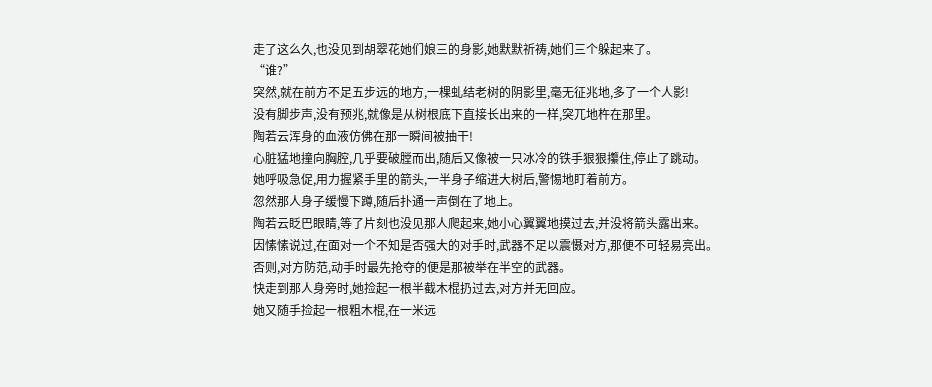走了这么久,也没见到胡翠花她们娘三的身影,她默默祈祷,她们三个躲起来了。
“谁?”
突然,就在前方不足五步远的地方,一棵虬结老树的阴影里,毫无征兆地,多了一个人影!
没有脚步声,没有预兆,就像是从树根底下直接长出来的一样,突兀地杵在那里。
陶若云浑身的血液仿佛在那一瞬间被抽干!
心脏猛地撞向胸腔,几乎要破膛而出,随后又像被一只冰冷的铁手狠狠攥住,停止了跳动。
她呼吸急促,用力握紧手里的箭头,一半身子缩进大树后,警惕地盯着前方。
忽然那人身子缓慢下蹲,随后扑通一声倒在了地上。
陶若云眨巴眼睛,等了片刻也没见那人爬起来,她小心翼翼地摸过去,并没将箭头露出来。
因愫愫说过,在面对一个不知是否强大的对手时,武器不足以震慑对方,那便不可轻易亮出。
否则,对方防范,动手时最先抢夺的便是那被举在半空的武器。
快走到那人身旁时,她捡起一根半截木棍扔过去,对方并无回应。
她又随手捡起一根粗木棍,在一米远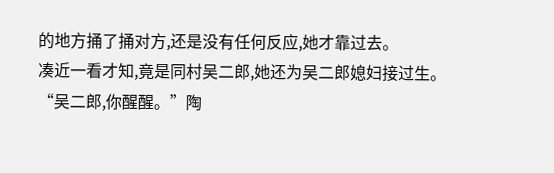的地方捅了捅对方,还是没有任何反应,她才靠过去。
凑近一看才知,竟是同村吴二郎,她还为吴二郎媳妇接过生。
“吴二郎,你醒醒。”陶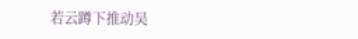若云蹲下推动吴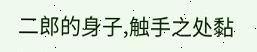二郎的身子,触手之处黏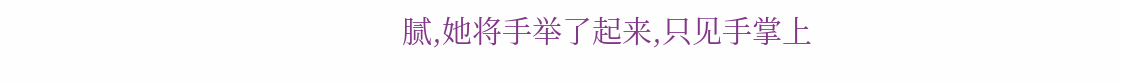腻,她将手举了起来,只见手掌上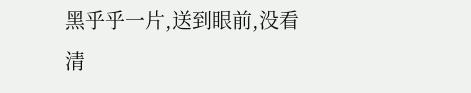黑乎乎一片,送到眼前,没看清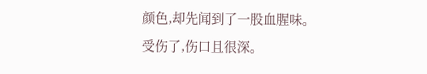颜色,却先闻到了一股血腥味。
受伤了,伤口且很深。